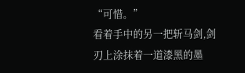“可惜。”
看着手中的另一把斩马剑,剑刃上涂抹着一道漆黑的墨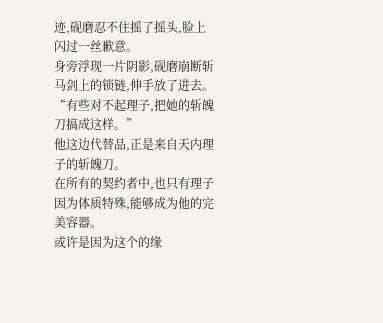迹,砚磨忍不住摇了摇头,脸上闪过一丝歉意。
身旁浮现一片阴影,砚磨崩断斩马剑上的锁链,伸手放了进去。
“有些对不起理子,把她的斩魄刀搞成这样。”
他这边代替品,正是来自天内理子的斩魄刀。
在所有的契约者中,也只有理子因为体质特殊,能够成为他的完美容器。
或许是因为这个的缘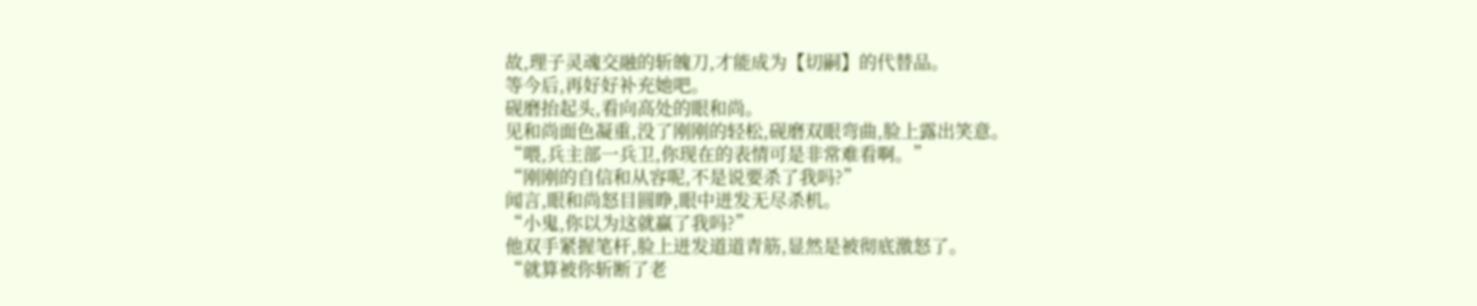故,理子灵魂交融的斩魄刀,才能成为【切嗣】的代替品。
等今后,再好好补充她吧。
砚磨抬起头,看向高处的眼和尚。
见和尚面色凝重,没了刚刚的轻松,砚磨双眼弯曲,脸上露出笑意。
“喂,兵主部一兵卫,你现在的表情可是非常难看啊。”
“刚刚的自信和从容呢,不是说要杀了我吗?”
闻言,眼和尚怒目圆睁,眼中迸发无尽杀机。
“小鬼,你以为这就赢了我吗?”
他双手紧握笔杆,脸上迸发道道青筋,显然是被彻底激怒了。
“就算被你斩断了老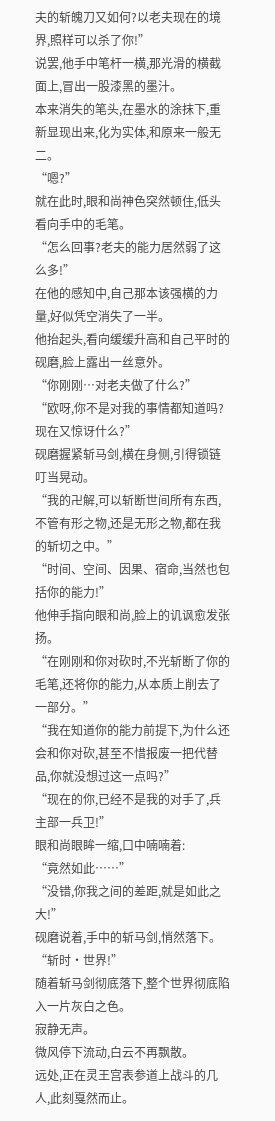夫的斩魄刀又如何?以老夫现在的境界,照样可以杀了你!”
说罢,他手中笔杆一横,那光滑的横截面上,冒出一股漆黑的墨汁。
本来消失的笔头,在墨水的涂抹下,重新显现出来,化为实体,和原来一般无二。
“嗯?”
就在此时,眼和尚神色突然顿住,低头看向手中的毛笔。
“怎么回事?老夫的能力居然弱了这么多!”
在他的感知中,自己那本该强横的力量,好似凭空消失了一半。
他抬起头,看向缓缓升高和自己平时的砚磨,脸上露出一丝意外。
“你刚刚…对老夫做了什么?”
“欧呀,你不是对我的事情都知道吗?现在又惊讶什么?”
砚磨握紧斩马剑,横在身侧,引得锁链叮当晃动。
“我的卍解,可以斩断世间所有东西,不管有形之物,还是无形之物,都在我的斩切之中。”
“时间、空间、因果、宿命,当然也包括你的能力!”
他伸手指向眼和尚,脸上的讥讽愈发张扬。
“在刚刚和你对砍时,不光斩断了你的毛笔,还将你的能力,从本质上削去了一部分。”
“我在知道你的能力前提下,为什么还会和你对砍,甚至不惜报废一把代替品,你就没想过这一点吗?”
“现在的你,已经不是我的对手了,兵主部一兵卫!”
眼和尚眼眸一缩,口中喃喃着:
“竟然如此……”
“没错,你我之间的差距,就是如此之大!”
砚磨说着,手中的斩马剑,悄然落下。
“斩时·世界!”
随着斩马剑彻底落下,整个世界彻底陷入一片灰白之色。
寂静无声。
微风停下流动,白云不再飘散。
远处,正在灵王宫表参道上战斗的几人,此刻戛然而止。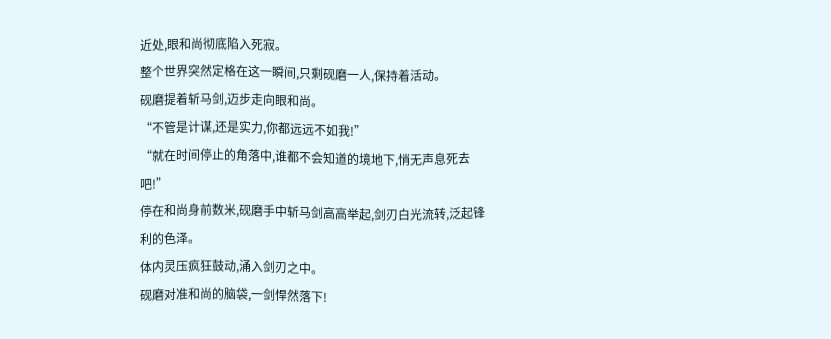近处,眼和尚彻底陷入死寂。
整个世界突然定格在这一瞬间,只剩砚磨一人,保持着活动。
砚磨提着斩马剑,迈步走向眼和尚。
“不管是计谋,还是实力,你都远远不如我!”
“就在时间停止的角落中,谁都不会知道的境地下,悄无声息死去吧!”
停在和尚身前数米,砚磨手中斩马剑高高举起,剑刃白光流转,泛起锋利的色泽。
体内灵压疯狂鼓动,涌入剑刃之中。
砚磨对准和尚的脑袋,一剑悍然落下!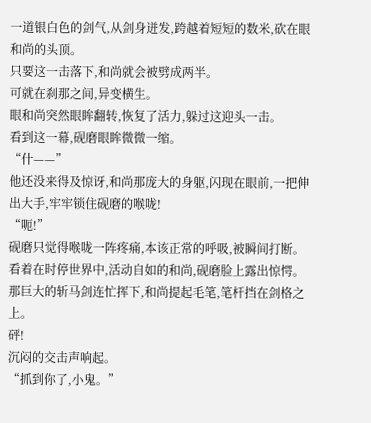一道银白色的剑气,从剑身迸发,跨越着短短的数米,砍在眼和尚的头顶。
只要这一击落下,和尚就会被劈成两半。
可就在刹那之间,异变横生。
眼和尚突然眼眸翻转,恢复了活力,躲过这迎头一击。
看到这一幕,砚磨眼眸微微一缩。
“什——”
他还没来得及惊讶,和尚那庞大的身躯,闪现在眼前,一把伸出大手,牢牢锁住砚磨的喉咙!
“呃!”
砚磨只觉得喉咙一阵疼痛,本该正常的呼吸,被瞬间打断。
看着在时停世界中,活动自如的和尚,砚磨脸上露出惊愕。
那巨大的斩马剑连忙挥下,和尚提起毛笔,笔杆挡在剑格之上。
砰!
沉闷的交击声响起。
“抓到你了,小鬼。”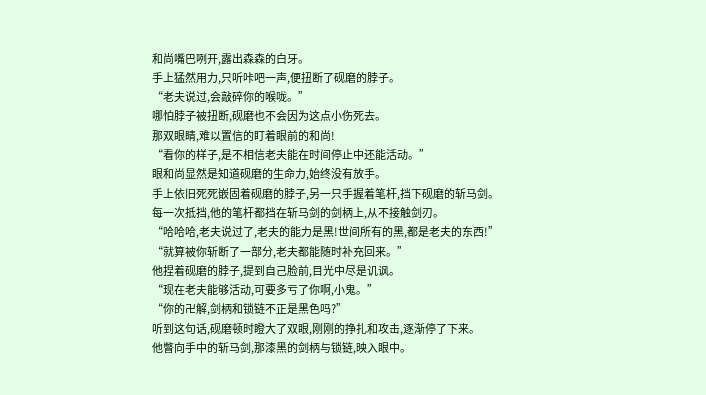和尚嘴巴咧开,露出森森的白牙。
手上猛然用力,只听咔吧一声,便扭断了砚磨的脖子。
“老夫说过,会敲碎你的喉咙。”
哪怕脖子被扭断,砚磨也不会因为这点小伤死去。
那双眼睛,难以置信的盯着眼前的和尚!
“看你的样子,是不相信老夫能在时间停止中还能活动。”
眼和尚显然是知道砚磨的生命力,始终没有放手。
手上依旧死死嵌固着砚磨的脖子,另一只手握着笔杆,挡下砚磨的斩马剑。
每一次抵挡,他的笔杆都挡在斩马剑的剑柄上,从不接触剑刃。
“哈哈哈,老夫说过了,老夫的能力是黑!世间所有的黑,都是老夫的东西!”
“就算被你斩断了一部分,老夫都能随时补充回来。”
他捏着砚磨的脖子,提到自己脸前,目光中尽是讥讽。
“现在老夫能够活动,可要多亏了你啊,小鬼。”
“你的卍解,剑柄和锁链不正是黑色吗?”
听到这句话,砚磨顿时瞪大了双眼,刚刚的挣扎和攻击,逐渐停了下来。
他瞥向手中的斩马剑,那漆黑的剑柄与锁链,映入眼中。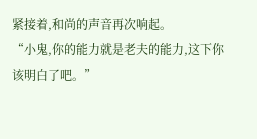紧接着,和尚的声音再次响起。
“小鬼,你的能力就是老夫的能力,这下你该明白了吧。”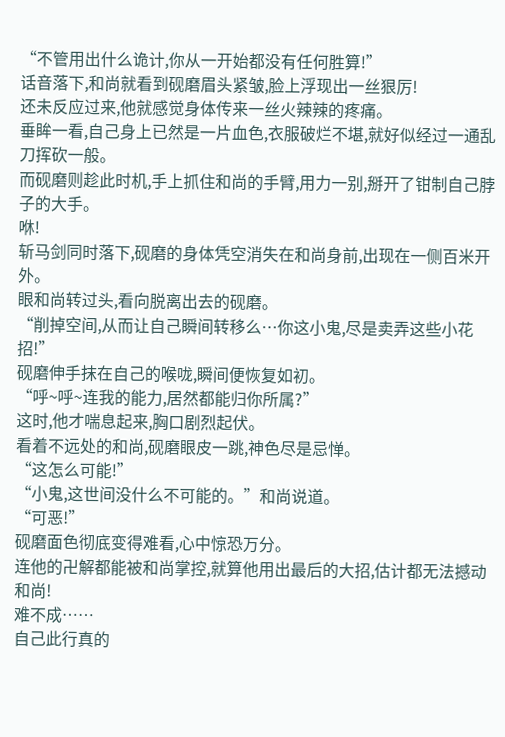“不管用出什么诡计,你从一开始都没有任何胜算!”
话音落下,和尚就看到砚磨眉头紧皱,脸上浮现出一丝狠厉!
还未反应过来,他就感觉身体传来一丝火辣辣的疼痛。
垂眸一看,自己身上已然是一片血色,衣服破烂不堪,就好似经过一通乱刀挥砍一般。
而砚磨则趁此时机,手上抓住和尚的手臂,用力一别,掰开了钳制自己脖子的大手。
咻!
斩马剑同时落下,砚磨的身体凭空消失在和尚身前,出现在一侧百米开外。
眼和尚转过头,看向脱离出去的砚磨。
“削掉空间,从而让自己瞬间转移么…你这小鬼,尽是卖弄这些小花招!”
砚磨伸手抹在自己的喉咙,瞬间便恢复如初。
“呼~呼~连我的能力,居然都能归你所属?”
这时,他才喘息起来,胸口剧烈起伏。
看着不远处的和尚,砚磨眼皮一跳,神色尽是忌惮。
“这怎么可能!”
“小鬼,这世间没什么不可能的。”和尚说道。
“可恶!”
砚磨面色彻底变得难看,心中惊恐万分。
连他的卍解都能被和尚掌控,就算他用出最后的大招,估计都无法撼动和尚!
难不成……
自己此行真的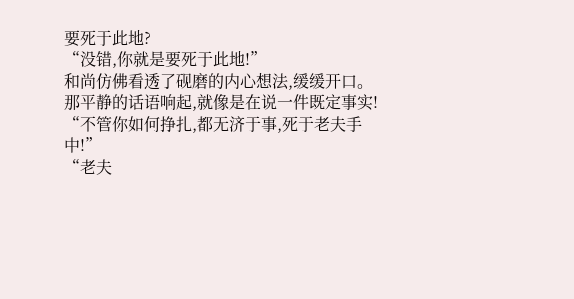要死于此地?
“没错,你就是要死于此地!”
和尚仿佛看透了砚磨的内心想法,缓缓开口。
那平静的话语响起,就像是在说一件既定事实!
“不管你如何挣扎,都无济于事,死于老夫手中!”
“老夫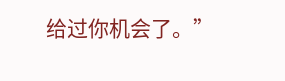给过你机会了。”